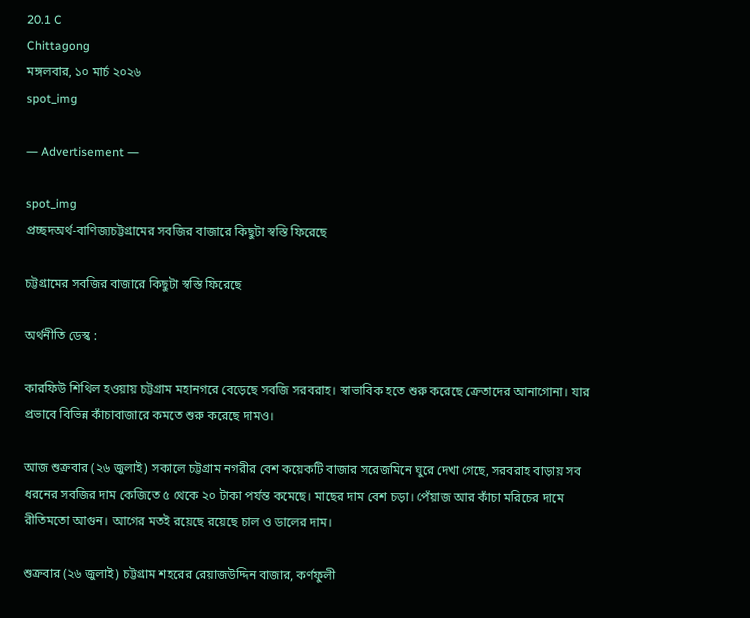20.1 C
Chittagong
মঙ্গলবার, ১০ মার্চ ২০২৬
spot_img

― Advertisement ―

spot_img
প্রচ্ছদঅর্থ-বাণিজ্যচট্টগ্রামের সবজির বাজারে কিছুটা স্বস্তি ফিরেছে

চট্টগ্রামের সবজির বাজারে কিছুটা স্বস্তি ফিরেছে

অর্থনীতি ডেস্ক :

কারফিউ শিথিল হওয়ায় চট্টগ্রাম মহানগরে বেড়েছে সবজি সরবরাহ। স্বাভাবিক হতে শুরু করেছে ক্রেতাদের আনাগোনা। যার প্রভাবে বিভিন্ন কাঁচাবাজারে কমতে শুরু করেছে দামও।

আজ শুক্রবার (২৬ জুলাই) সকালে চট্টগ্রাম নগরীর বেশ কয়েকটি বাজার সরেজমিনে ঘুরে দেখা গেছে, সরবরাহ বাড়ায় সব ধরনের সবজির দাম কেজিতে ৫ থেকে ২০ টাকা পর্যন্ত কমেছে। মাছের দাম বেশ চড়া। পেঁয়াজ আর কাঁচা মরিচের দামে রীতিমতো আগুন। আগের মতই রয়েছে রয়েছে চাল ও ডালের দাম।

শুক্রবার (২৬ জুলাই) চট্টগ্রাম শহরের রেয়াজউদ্দিন বাজার, কর্ণফুলী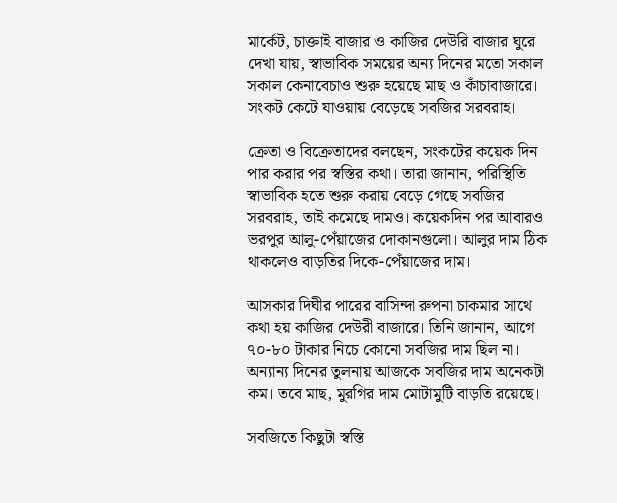মার্কেট, চাক্তাই বাজার ও কাজির দেউরি বাজার ঘুরে দেখা যায়, স্বাভাবিক সময়ের অন্য দিনের মতো সকাল সকাল কেনাবেচাও শুরু হয়েছে মাছ ও কাঁচাবাজারে। সংকট কেটে যাওয়ায় বেড়েছে সবজির সরবরাহ।

ক্রেতা ও বিক্রেতাদের বলছেন, সংকটের কয়েক দিন পার করার পর স্বস্তির কথা। তারা জানান, পরিস্থিতি স্বাভাবিক হতে শুরু করায় বেড়ে গেছে সবজির সরবরাহ, তাই কমেছে দামও। কয়েকদিন পর আবারও ভরপুর আলু-পেঁয়াজের দোকানগুলো। আলুর দাম ঠিক থাকলেও বাড়তির দিকে-পেঁয়াজের দাম।

আসকার দিঘীর পারের বাসিন্দা রুপনা চাকমার সাথে কথা হয় কাজির দেউরী বাজারে। তিনি জানান, আগে ৭০-৮০ টাকার নিচে কোনো সবজির দাম ছিল না। অন্যান্য দিনের তুলনায় আজকে সবজির দাম অনেকটা কম। তবে মাছ, মুরগির দাম মোটামুটি বাড়তি রয়েছে।

সবজিতে কিছুটা স্বস্তি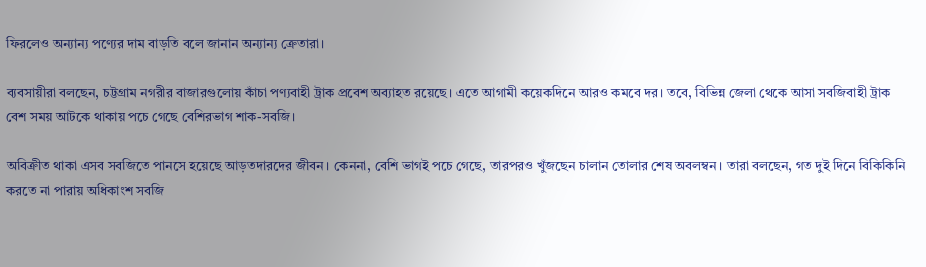ফিরলেও অন্যান্য পণ্যের দাম বাড়তি বলে জানান অন্যান্য ক্রেতারা।

ব্যবসায়ীরা বলছেন, চট্টগ্রাম নগরীর বাজারগুলোয় কাঁচা পণ্যবাহী ট্রাক প্রবেশ অব্যাহত রয়েছে। এতে আগামী কয়েকদিনে আরও কমবে দর। তবে, বিভিন্ন জেলা থেকে আসা সবজিবাহী ট্রাক বেশ সময় আটকে থাকায় পচে গেছে বেশিরভাগ শাক-সবজি।

অবিক্রীত থাকা এসব সবজিতে পানসে হয়েছে আড়তদারদের জীবন। কেননা, বেশি ভাগই পচে গেছে, তারপরও খুঁজছেন চালান তোলার শেষ অবলম্বন। তারা বলছেন, গত দুই দিনে বিকিকিনি করতে না পারায় অধিকাংশ সবজি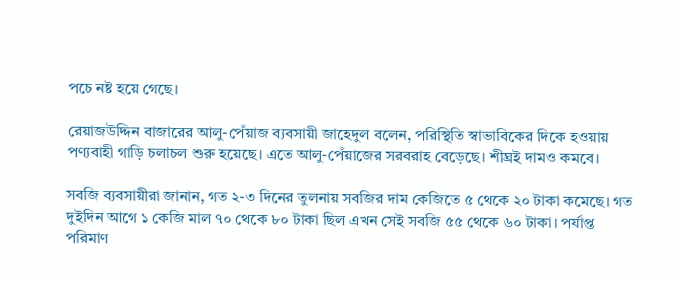পচে নষ্ট হয়ে গেছে।

রেয়াজউদ্দিন বাজারের আলু-পেঁয়াজ ব্যবসায়ী জাহেদুল বলেন, পরিস্থিতি স্বাভাবিকের দিকে হওয়ায় পণ্যবাহী গাড়ি চলাচল শুরু হয়েছে। এতে আলু-পেঁয়াজের সরবরাহ বেড়েছে। শীঘ্রই দামও কমবে।

সবজি ব্যবসায়ীরা জানান, গত ২-৩ দিনের তুলনায় সবজির দাম কেজিতে ৫ থেকে ২০ টাকা কমেছে। গত দুইদিন আগে ১ কেজি মাল ৭০ থেকে ৮০ টাকা ছিল এখন সেই সবজি ৫৫ থেকে ৬০ টাকা। পর্যাপ্ত পরিমাণ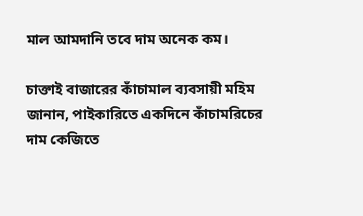মাল আমদানি তবে দাম অনেক কম।

চাক্তাই বাজারের কাঁচামাল ব্যবসায়ী মহিম জানান, পাইকারিতে একদিনে কাঁচামরিচের দাম কেজিতে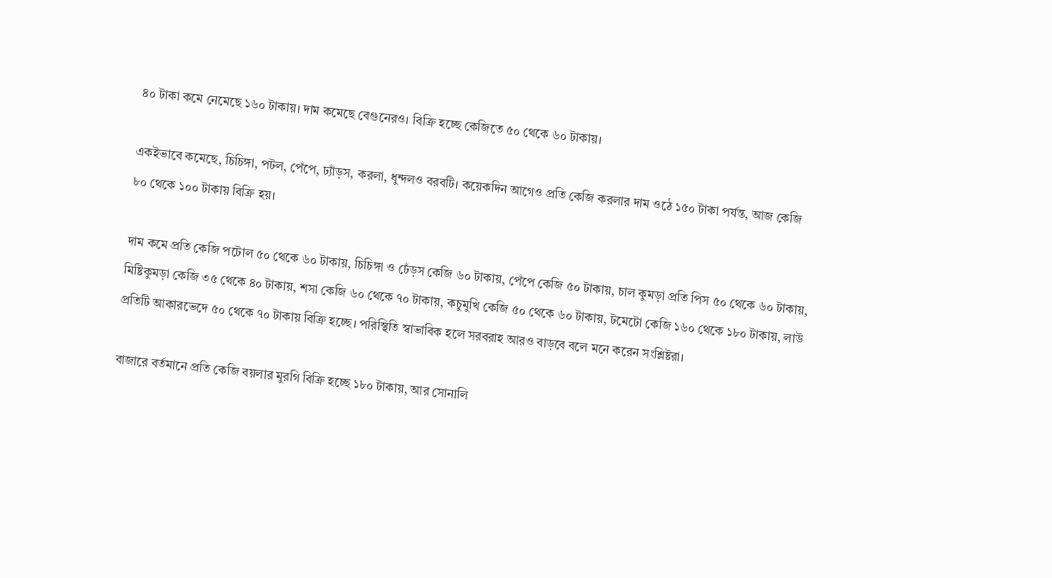৪০ টাকা কমে নেমেছে ১৬০ টাকায়। দাম কমেছে বেগুনেরও। বিক্রি হচ্ছে কেজিতে ৫০ থেকে ৬০ টাকায়।

একইভাবে কমেছে, চিচিঙ্গা, পটল, পেঁপে, ঢ্যাঁড়স, করলা, ধুন্দলও বরবটি। কয়েকদিন আগেও প্রতি কেজি করলার দাম ওঠে ১৫০ টাকা পর্যন্ত, আজ কেজি ৮০ থেকে ১০০ টাকায় বিক্রি হয়।

দাম কমে প্রতি কেজি পটোল ৫০ থেকে ৬০ টাকায়, চিচিঙ্গা ও ঢেঁড়স কেজি ৬০ টাকায়, পেঁপে কেজি ৫০ টাকায়, চাল কুমড়া প্রতি পিস ৫০ থেকে ৬০ টাকায়, মিষ্টিকুমড়া কেজি ৩৫ থেকে ৪০ টাকায়, শসা কেজি ৬০ থেকে ৭০ টাকায়, কচুমুখি কেজি ৫০ থেকে ৬০ টাকায়, টমেটো কেজি ১৬০ থেকে ১৮০ টাকায়, লাউ প্রতিটি আকারভেদে ৫০ থেকে ৭০ টাকায় বিক্রি হচ্ছে। পরিস্থিতি স্বাভাবিক হলে সরবরাহ আরও বাড়বে বলে মনে করেন সংশ্লিষ্টরা।

বাজারে বর্তমানে প্রতি কেজি বয়লার মুরগি বিক্রি হচ্ছে ১৮০ টাকায়, আর সোনালি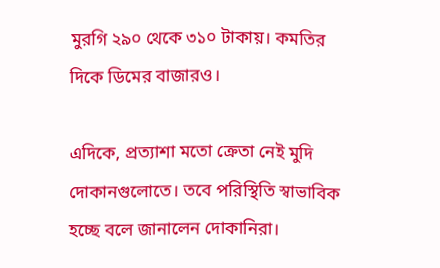মুরগি ২৯০ থেকে ৩১০ টাকায়। কমতির দিকে ডিমের বাজারও।

এদিকে, প্রত্যাশা মতো ক্রেতা নেই মুদি দোকানগুলোতে। তবে পরিস্থিতি স্বাভাবিক হচ্ছে বলে জানালেন দোকানিরা।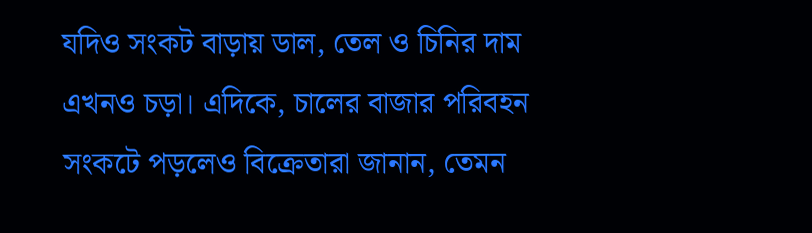যদিও সংকট বাড়ায় ডাল, তেল ও চিনির দাম এখনও চড়া। এদিকে, চালের বাজার পরিবহন সংকটে পড়লেও বিক্রেতারা জানান, তেমন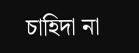চাহিদা না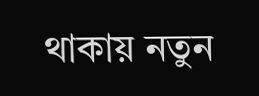থাকায় নতুন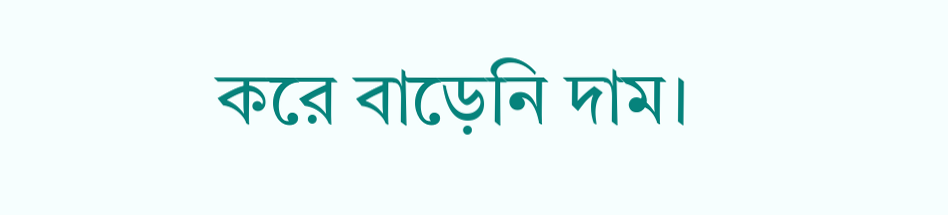করে বাড়েনি দাম।